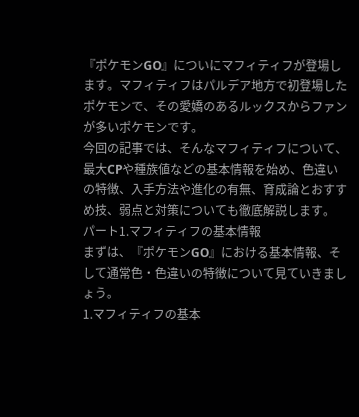『ポケモンGO』についにマフィティフが登場します。マフィティフはパルデア地方で初登場したポケモンで、その愛嬌のあるルックスからファンが多いポケモンです。
今回の記事では、そんなマフィティフについて、最大CPや種族値などの基本情報を始め、色違いの特徴、入手方法や進化の有無、育成論とおすすめ技、弱点と対策についても徹底解説します。
パート1.マフィティフの基本情報
まずは、『ポケモンGO』における基本情報、そして通常色・色違いの特徴について見ていきましょう。
1.マフィティフの基本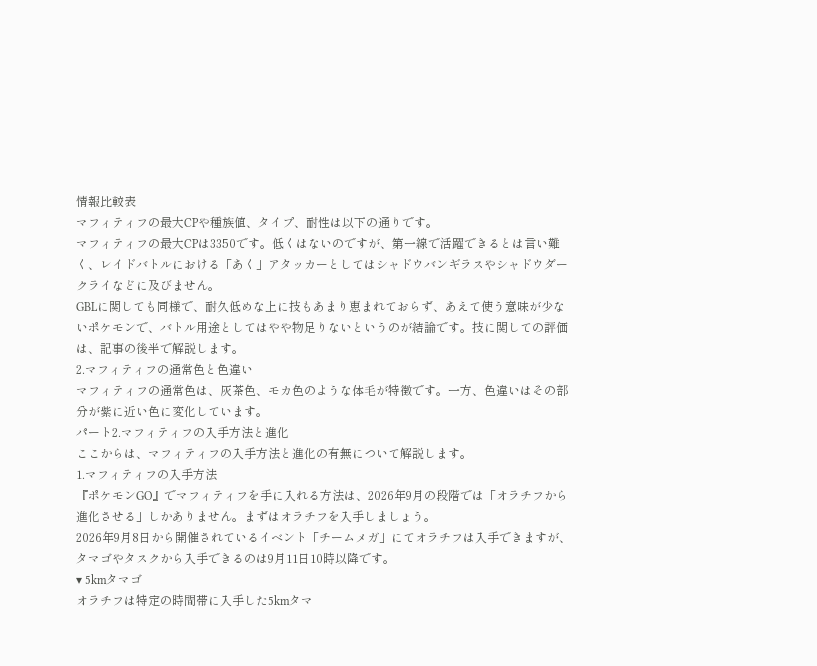情報比較表
マフィティフの最大CPや種族値、タイプ、耐性は以下の通りです。
マフィティフの最大CPは3350です。低くはないのですが、第一線で活躍できるとは言い難く、レイドバトルにおける「あく」アタッカーとしてはシャドウバンギラスやシャドウダークライなどに及びません。
GBLに関しても同様で、耐久低めな上に技もあまり恵まれておらず、あえて使う意味が少ないポケモンで、バトル用途としてはやや物足りないというのが結論です。技に関しての評価は、記事の後半で解説します。
2.マフィティフの通常色と色違い
マフィティフの通常色は、灰茶色、モカ色のような体毛が特徴です。一方、色違いはその部分が紫に近い色に変化しています。
パート2.マフィティフの入手方法と進化
ここからは、マフィティフの入手方法と進化の有無について解説します。
1.マフィティフの入手方法
『ポケモンGO』でマフィティフを手に入れる方法は、2026年9月の段階では「オラチフから進化させる」しかありません。まずはオラチフを入手しましょう。
2026年9月8日から開催されているイベント「チームメガ」にてオラチフは入手できますが、タマゴやタスクから入手できるのは9月11日10時以降です。
▾ 5kmタマゴ
オラチフは特定の時間帯に入手した5kmタマ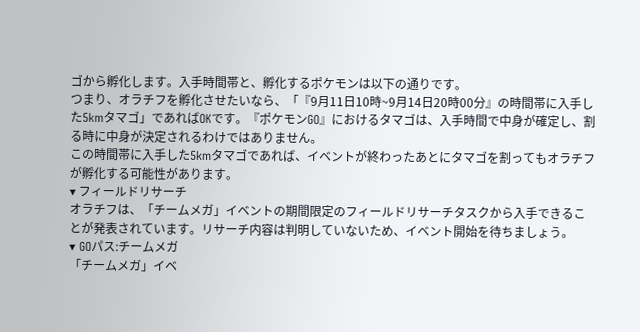ゴから孵化します。入手時間帯と、孵化するポケモンは以下の通りです。
つまり、オラチフを孵化させたいなら、「『9月11日10時~9月14日20時00分』の時間帯に入手した5kmタマゴ」であればOKです。『ポケモンGO』におけるタマゴは、入手時間で中身が確定し、割る時に中身が決定されるわけではありません。
この時間帯に入手した5kmタマゴであれば、イベントが終わったあとにタマゴを割ってもオラチフが孵化する可能性があります。
▾ フィールドリサーチ
オラチフは、「チームメガ」イベントの期間限定のフィールドリサーチタスクから入手できることが発表されています。リサーチ内容は判明していないため、イベント開始を待ちましょう。
▾ GOパス:チームメガ
「チームメガ」イベ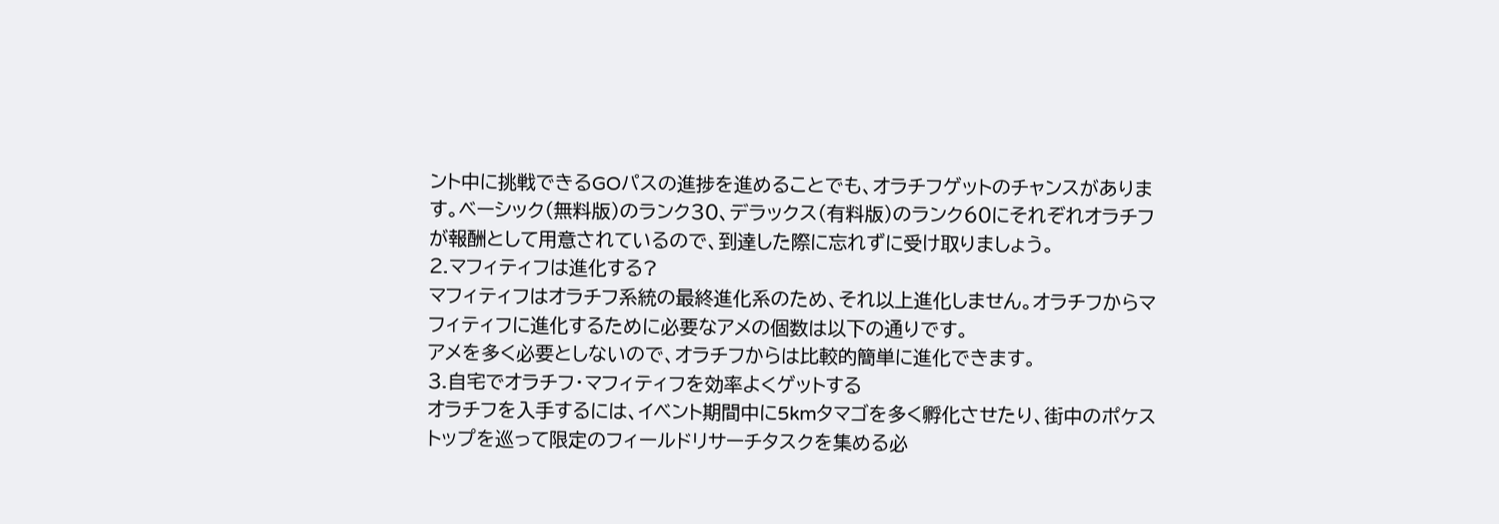ント中に挑戦できるGOパスの進捗を進めることでも、オラチフゲットのチャンスがあります。ベーシック(無料版)のランク30、デラックス(有料版)のランク60にそれぞれオラチフが報酬として用意されているので、到達した際に忘れずに受け取りましょう。
2.マフィティフは進化する?
マフィティフはオラチフ系統の最終進化系のため、それ以上進化しません。オラチフからマフィティフに進化するために必要なアメの個数は以下の通りです。
アメを多く必要としないので、オラチフからは比較的簡単に進化できます。
3.自宅でオラチフ・マフィティフを効率よくゲットする
オラチフを入手するには、イベント期間中に5kmタマゴを多く孵化させたり、街中のポケストップを巡って限定のフィールドリサーチタスクを集める必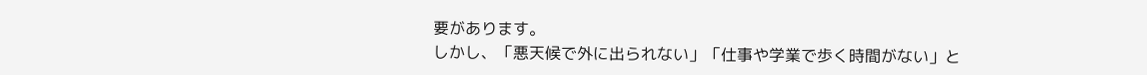要があります。
しかし、「悪天候で外に出られない」「仕事や学業で歩く時間がない」と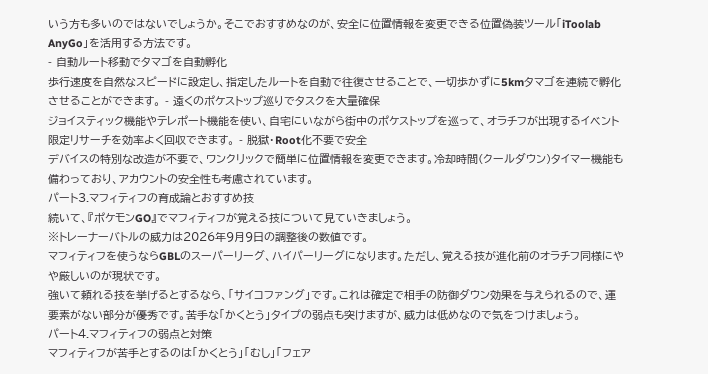いう方も多いのではないでしょうか。そこでおすすめなのが、安全に位置情報を変更できる位置偽装ツール「iToolab AnyGo」を活用する方法です。
- 自動ルート移動でタマゴを自動孵化
歩行速度を自然なスピードに設定し、指定したルートを自動で往復させることで、一切歩かずに5kmタマゴを連続で孵化させることができます。 - 遠くのポケストップ巡りでタスクを大量確保
ジョイスティック機能やテレポート機能を使い、自宅にいながら街中のポケストップを巡って、オラチフが出現するイベント限定リサーチを効率よく回収できます。 - 脱獄・Root化不要で安全
デバイスの特別な改造が不要で、ワンクリックで簡単に位置情報を変更できます。冷却時間(クールダウン)タイマー機能も備わっており、アカウントの安全性も考慮されています。
パート3.マフィティフの育成論とおすすめ技
続いて、『ポケモンGO』でマフィティフが覚える技について見ていきましょう。
※トレーナーバトルの威力は2026年9月9日の調整後の数値です。
マフィティフを使うならGBLのスーパーリーグ、ハイパーリーグになります。ただし、覚える技が進化前のオラチフ同様にやや厳しいのが現状です。
強いて頼れる技を挙げるとするなら、「サイコファング」です。これは確定で相手の防御ダウン効果を与えられるので、運要素がない部分が優秀です。苦手な「かくとう」タイプの弱点も突けますが、威力は低めなので気をつけましょう。
パート4.マフィティフの弱点と対策
マフィティフが苦手とするのは「かくとう」「むし」「フェア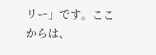リー」です。ここからは、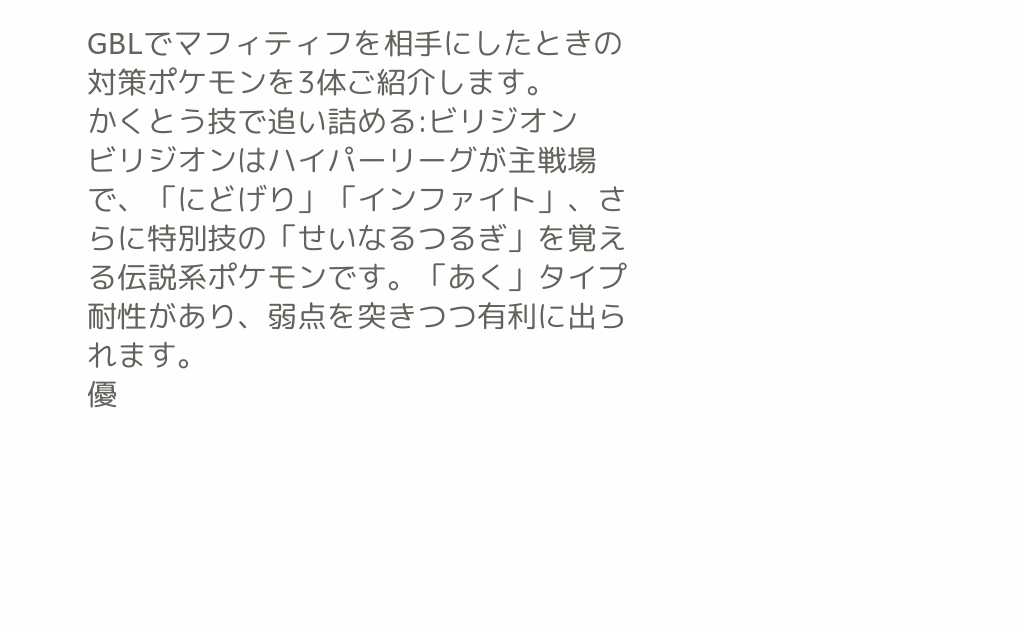GBLでマフィティフを相手にしたときの対策ポケモンを3体ご紹介します。
かくとう技で追い詰める:ビリジオン
ビリジオンはハイパーリーグが主戦場で、「にどげり」「インファイト」、さらに特別技の「せいなるつるぎ」を覚える伝説系ポケモンです。「あく」タイプ耐性があり、弱点を突きつつ有利に出られます。
優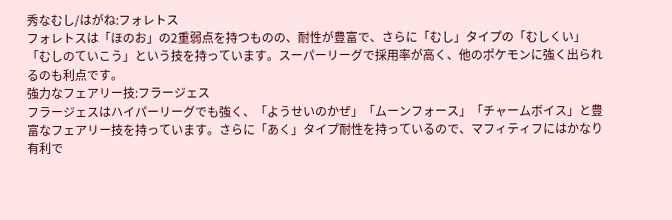秀なむし/はがね:フォレトス
フォレトスは「ほのお」の2重弱点を持つものの、耐性が豊富で、さらに「むし」タイプの「むしくい」「むしのていこう」という技を持っています。スーパーリーグで採用率が高く、他のポケモンに強く出られるのも利点です。
強力なフェアリー技:フラージェス
フラージェスはハイパーリーグでも強く、「ようせいのかぜ」「ムーンフォース」「チャームボイス」と豊富なフェアリー技を持っています。さらに「あく」タイプ耐性を持っているので、マフィティフにはかなり有利で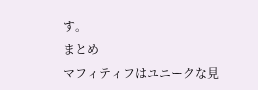す。
まとめ
マフィティフはユニークな見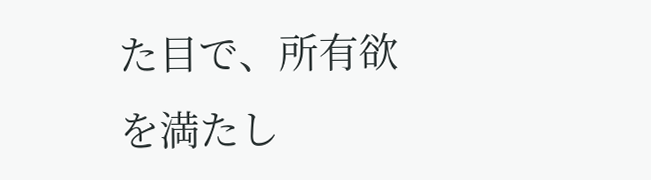た目で、所有欲を満たし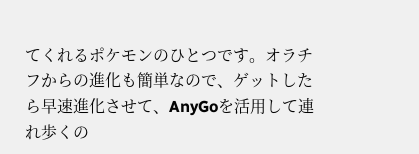てくれるポケモンのひとつです。オラチフからの進化も簡単なので、ゲットしたら早速進化させて、AnyGoを活用して連れ歩くの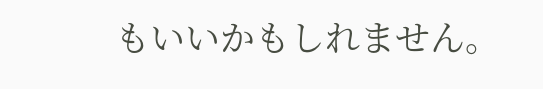もいいかもしれません。